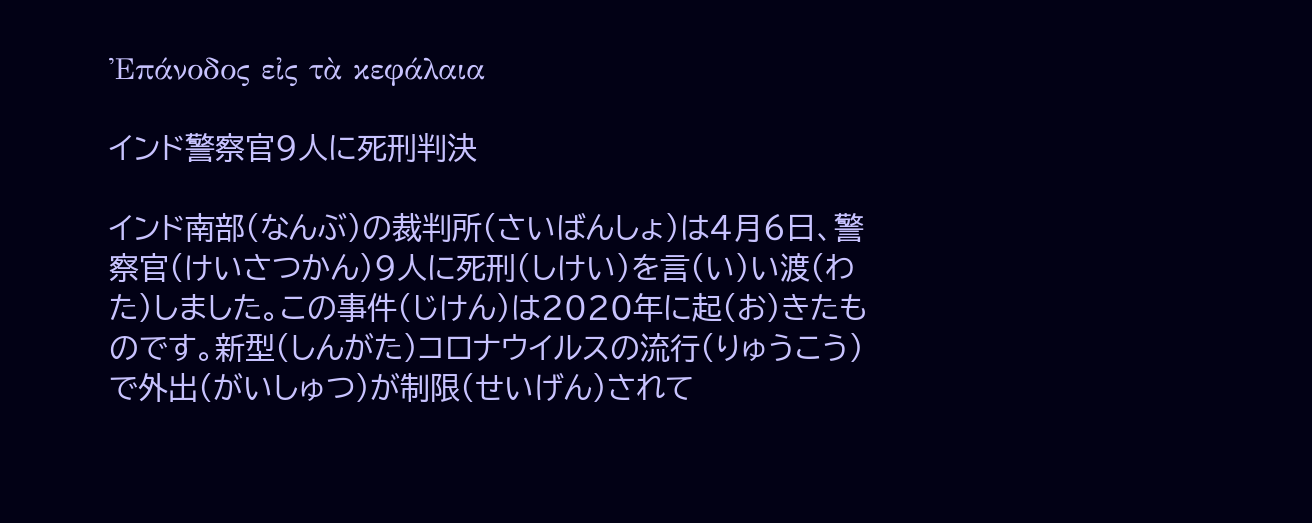Ἐπάνοδος εἰς τὰ κεφάλαια

インド警察官9人に死刑判決

インド南部(なんぶ)の裁判所(さいばんしょ)は4月6日、警察官(けいさつかん)9人に死刑(しけい)を言(い)い渡(わた)しました。この事件(じけん)は2020年に起(お)きたものです。新型(しんがた)コロナウイルスの流行(りゅうこう)で外出(がいしゅつ)が制限(せいげん)されて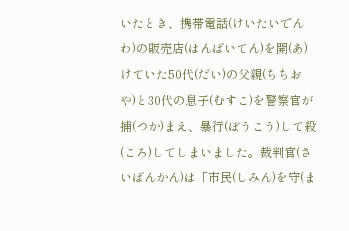いたとき、携帯電話(けいたいでんわ)の販売店(はんばいてん)を開(あ)けていた50代(だい)の父親(ちちおや)と30代の息子(むすこ)を警察官が捕(つか)まえ、暴行(ぼうこう)して殺(ころ)してしまいました。裁判官(さいばんかん)は「市民(しみん)を守(ま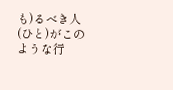も)るべき人(ひと)がこのような行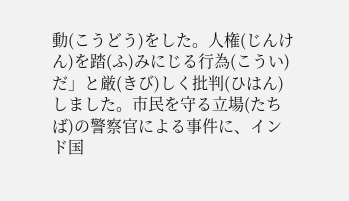動(こうどう)をした。人権(じんけん)を踏(ふ)みにじる行為(こうい)だ」と厳(きび)しく批判(ひはん)しました。市民を守る立場(たちば)の警察官による事件に、インド国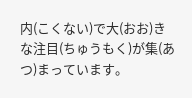内(こくない)で大(おお)きな注目(ちゅうもく)が集(あつ)まっています。